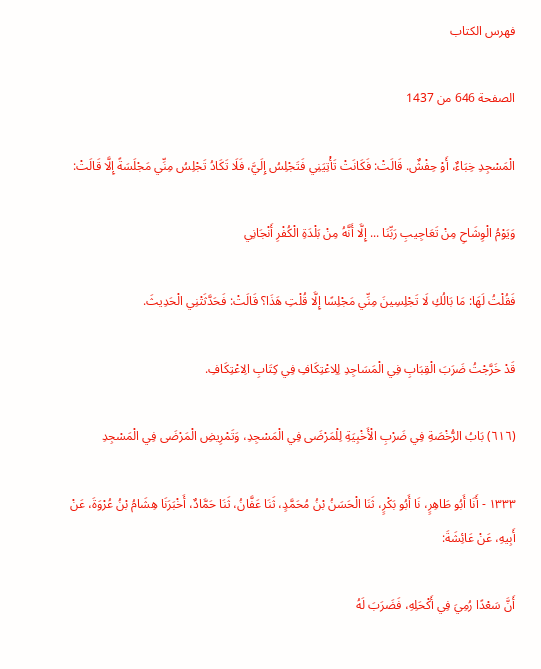فهرس الكتاب

الصفحة 646 من 1437

الْمَسْجِدِ خِبَاءٌ، أَوْ حِفْشٌ. قَالَتْ: فَكَانَتْ تَأْتِيَنِي فَتَجْلِسُ إِلَيَّ، فَلَا تَكَادُ تَجْلِسُ مِنِّي مَجْلَسَةً إِلَّا قَالَتْ:

وَيَوْمُ الْوِشَاحِ مِنْ تَعَاجِيبِ رَبِّنَا ... إِلَّا أَنَّهُ مِنْ بَلْدَةِ الْكُفْرِ أَنْجَانِي

فَقُلْتُ لَهَا: مَا بَالُكِ لَا تَجْلِسِينَ مِنِّي مَجْلِسًا إِلَّا قُلْتِ هَذَا؟ قَالَتْ: فَحَدَّثَتْنِي الْحَدِيثَ.

قَدْ خَرَّجْتُ ضَرَبَ الْقِبَابِ فِي الْمَسَاجِدِ لِلِاعْتِكَافِ فِي كِتَابِ الِاعْتِكَافِ.

(٦١٦) بَابُ الرُّخْصَةِ فِي ضَرْبِ الْأَخْبِيَةِ لِلْمَرْضَى فِي الْمَسْجِدِ، وَتَمْرِيضِ الْمَرْضَى فِي الْمَسْجِدِ

١٣٣٣ - أَنَا أَبُو طَاهِرٍ، نَا أَبُو بَكْرٍ، ثَنَا الْحَسَنُ بْنُ مُحَمَّدٍ، ثَنَا عَفَّانُ، ثَنَا حَمَّادٌ، أَخْبَرَنَا هِشَامُ بْنُ عُرْوَةَ، عَنْ أَبِيهِ، عَنْ عَائِشَةَ:

أَنَّ سَعْدًا رُمِيَ فِي أَكْحَلِهِ، فَضَرَبَ لَهُ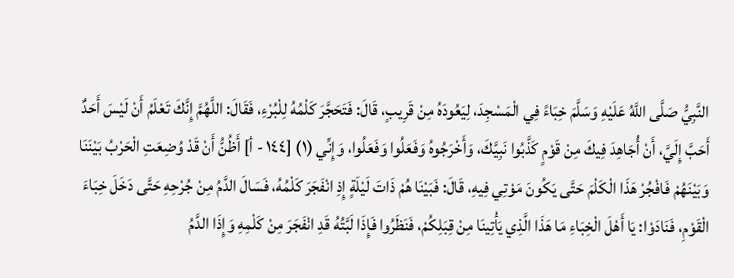النَّبِيُّ صَلَّى اللَّهُ عَلَيْهِ وَسَلَّمَ خِبَاءً فِي الْمَسْجِدَ، لِيَعُودَهُ مِنْ قَرِيبٍ، قَالَ: فَتَحَجَّرَ كَلْمُهُ لِلْبُرْءِ، فَقَالَ: اللَّهُمَّ إِنَّكَ تَعْلَمُ أَنْ لَيْسَ أَحَدٌ أَحَبَّ إِلَيَّ، أَنْ أُجَاهِدَ فِيكَ مِنْ قَوْمٍ كَذَّبُوا نَبِيَّكَ، وَأَخْرَجُوهُ وَفَعَلُوا وَفَعَلُوا، وَإِنِّي (١) [١٤٤ - أ] أَظُنُّ أَنْ قَدْ وُضِعَتِ الْحَرْبُ بَيْنَنَا وَبَيْنَهُمْ فَافْجُرْ هَذَا الْكَلْمَ حَتَّى يَكُونَ مَوْتِي فِيهِ، قَالَ: فَبَيْنَا هُمْ ذَاتَ لَيْلَةٍ إِذِ انْفَجَرَ كَلْمُهُ، فَسَالَ الدَّمُ مِنْ جُرْحِهِ حَتَّى دَخَلَ خِبَاءَ الْقَوْمِ، فَنَادَوْا: يَا أَهْلَ الْخِبَاءِ مَا هَذَا الَّذِي يَأْتِينَا مِنْ قِبَلِكُمْ، فَنَظَرُوا فَإِذَا لَبَّتُهُ قَدِ انْفَجَرَ مِنْ كَلْمِهِ وَإِذَا الدَّمُ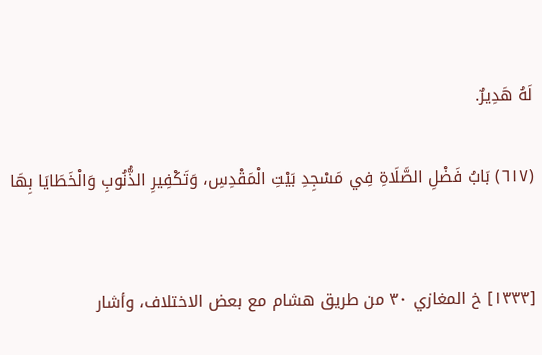لَهُ هَدِيرٌ.

(٦١٧) بَابُ فَضْلِ الصَّلَاةِ فِي مَسْجِدِ بَيْتِ الْمَقْدِسِ، وَتَكْفِيرِ الذُّنُوبِ وَالْخَطَايَا بِهَا


[١٣٣٣] خ المغازي ٣٠ من طريق هشام مع بعض الاختلاف، وأشار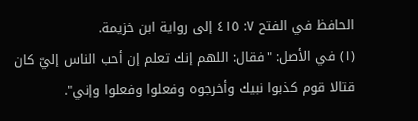الحافظ في الفتح ٧: ٤١٥ إلى رواية ابن خزيمة.
(١) في الأصل: "فقال: اللهم إنك تعلم إن أحب الناس إليّ كان قتالا قوم كذبوا نبيك وأخرجوه وفعلوا وفعلوا وإني".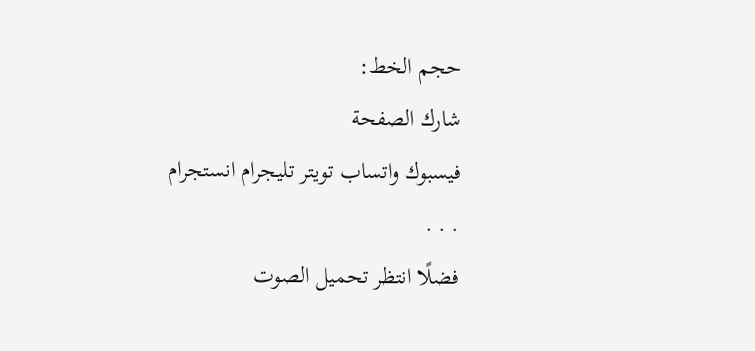حجم الخط:
شارك الصفحة
فيسبوك واتساب تويتر تليجرام انستجرام
. . .
فضلًا انتظر تحميل الصوت